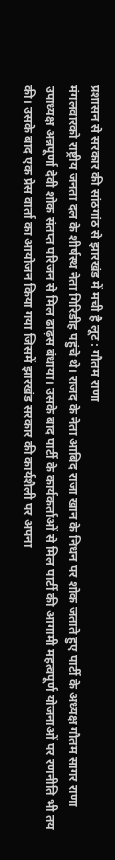प्रशासन से सरकार की सांठगांठ से झारखंड में मची है लूट : गौतम राणा
मंगलवारको राष्ट्रीय जनता दल के शीर्षस्थ नेता गिरिडीह पहुंचे थे। राजद के नेता आबिद राजा खान के निधन पर शोक जताते हुए पार्टी के अध्यक्ष गौतम सागर राणा उपाध्यक्ष अन्नपूर्णा देवी शोक संतप्त परिजन से मिल ढाढ़स बंधाया। उसके बाद पार्टी के कार्यकर्ताओं से मिल पार्टी की आगामी महत्वपूर्ण योजनाओं पर रणनीति भी तय की। उसके बाद एक प्रेस वार्ता का आयोजन किया गया जिसमें झारखंड सरकार की कार्यशैली पर अपना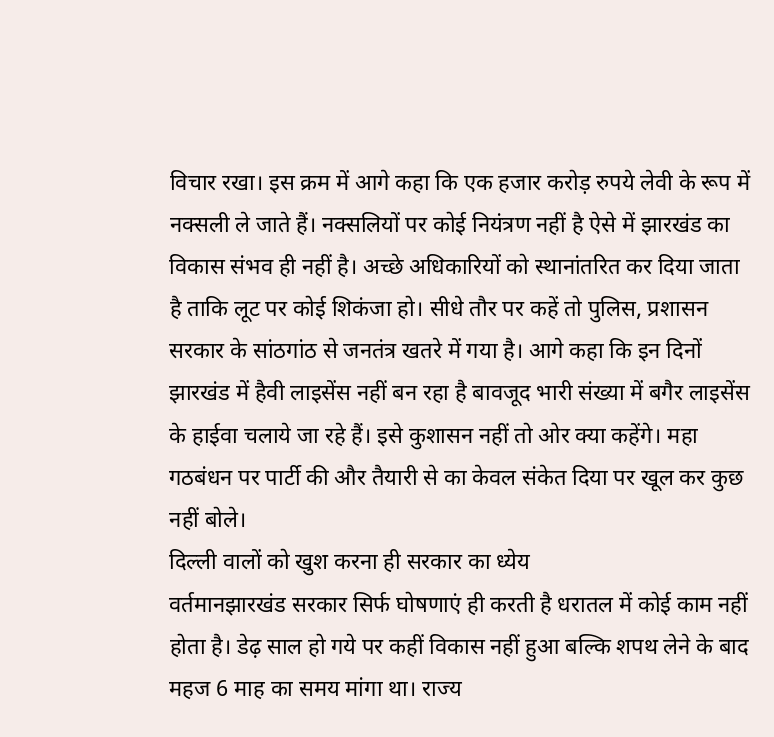विचार रखा। इस क्रम में आगे कहा कि एक हजार करोड़ रुपये लेवी के रूप में नक्सली ले जाते हैं। नक्सलियों पर कोई नियंत्रण नहीं है ऐसे में झारखंड का विकास संभव ही नहीं है। अच्छे अधिकारियों को स्थानांतरित कर दिया जाता है ताकि लूट पर कोई शिकंजा हो। सीधे तौर पर कहें तो पुलिस, प्रशासन सरकार के सांठगांठ से जनतंत्र खतरे में गया है। आगे कहा कि इन दिनों झारखंड में हैवी लाइसेंस नहीं बन रहा है बावजूद भारी संख्या में बगैर लाइसेंस के हाईवा चलाये जा रहे हैं। इसे कुशासन नहीं तो ओर क्या कहेंगे। महा गठबंधन पर पार्टी की और तैयारी से का केवल संकेत दिया पर खूल कर कुछ नहीं बोले।
दिल्ली वालों को खुश करना ही सरकार का ध्येय
वर्तमानझारखंड सरकार सिर्फ घोषणाएं ही करती है धरातल में कोई काम नहीं होता है। डेढ़ साल हो गये पर कहीं विकास नहीं हुआ बल्कि शपथ लेने के बाद महज 6 माह का समय मांगा था। राज्य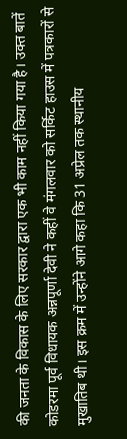की जनता के विकास के लिए सरकार द्वारा एक भी काम नहीं किया गया है। उक्त बातें कोडरमा पूर्व विधायक अन्नपूर्णा देवी ने कहीं वे मंगलवार को सर्किट हाउस में पत्रकारों से मुखातिब थी। इस क्रम में उन्होंने आगे कहा कि 31 अप्रेल तक स्थानीय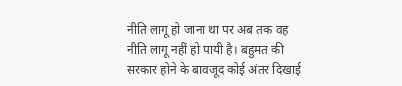नीति लागू हो जाना था पर अब तक वह नीति लागू नहीं हो पायी है। बहुमत की सरकार होने के बावजूद कोई अंतर दिखाई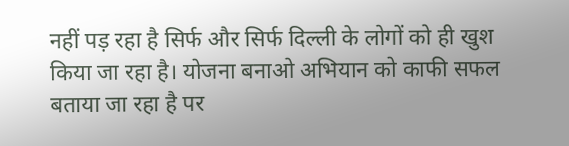नहीं पड़ रहा है सिर्फ और सिर्फ दिल्ली के लोगों को ही खुश किया जा रहा है। योजना बनाओ अभियान को काफी सफल बताया जा रहा है पर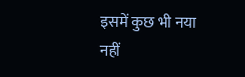इसमें कुछ भी नया नहीं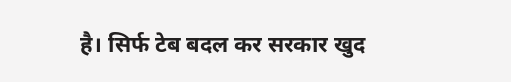है। सिर्फ टेब बदल कर सरकार खुद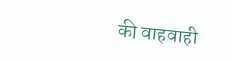की वाहवाही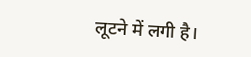लूटने में लगी है।